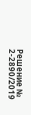Решение № 2-2890/2019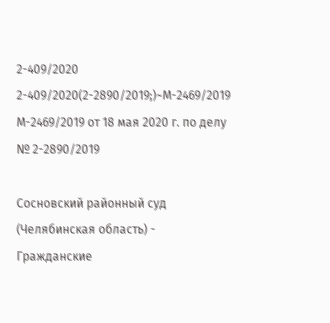2-409/2020 2-409/2020(2-2890/2019;)~М-2469/2019 М-2469/2019 от 18 мая 2020 г. по делу № 2-2890/2019

Сосновский районный суд (Челябинская область) - Гражданские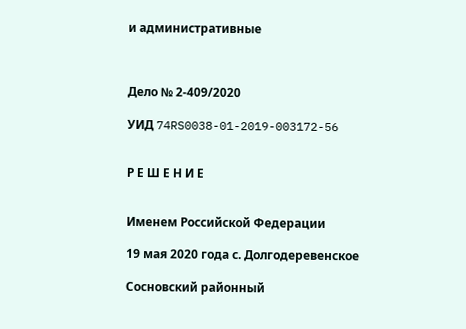и административные



Дело № 2-409/2020

УИД 74RS0038-01-2019-003172-56


Р Е Ш Е Н И Е


Именем Российской Федерации

19 мая 2020 года с. Долгодеревенское

Сосновский районный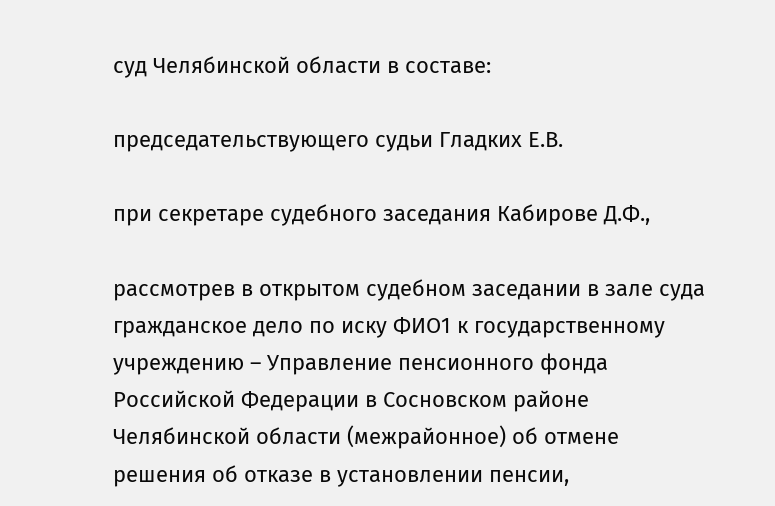суд Челябинской области в составе:

председательствующего судьи Гладких Е.В.

при секретаре судебного заседания Кабирове Д.Ф.,

рассмотрев в открытом судебном заседании в зале суда гражданское дело по иску ФИО1 к государственному учреждению – Управление пенсионного фонда Российской Федерации в Сосновском районе Челябинской области (межрайонное) об отмене решения об отказе в установлении пенсии,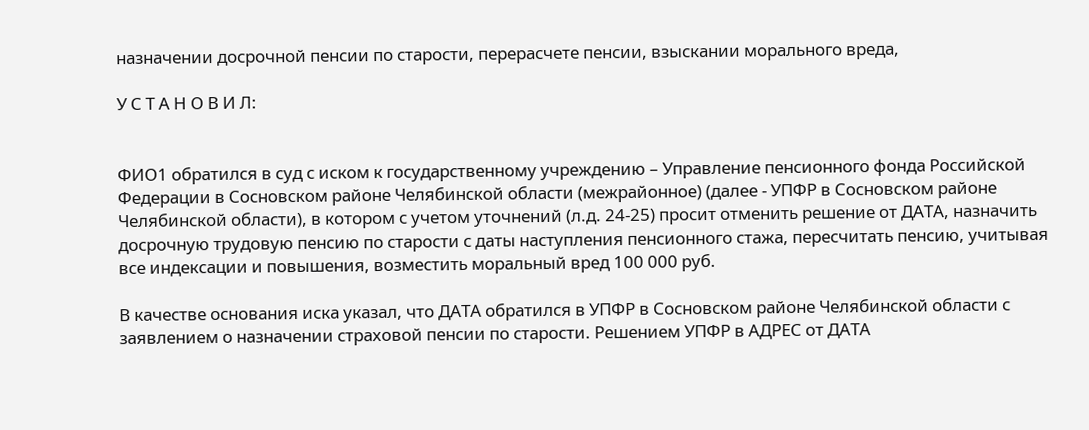назначении досрочной пенсии по старости, перерасчете пенсии, взыскании морального вреда,

У С Т А Н О В И Л:


ФИО1 обратился в суд с иском к государственному учреждению – Управление пенсионного фонда Российской Федерации в Сосновском районе Челябинской области (межрайонное) (далее - УПФР в Сосновском районе Челябинской области), в котором с учетом уточнений (л.д. 24-25) просит отменить решение от ДАТА, назначить досрочную трудовую пенсию по старости с даты наступления пенсионного стажа, пересчитать пенсию, учитывая все индексации и повышения, возместить моральный вред 100 000 руб.

В качестве основания иска указал, что ДАТА обратился в УПФР в Сосновском районе Челябинской области с заявлением о назначении страховой пенсии по старости. Решением УПФР в АДРЕС от ДАТА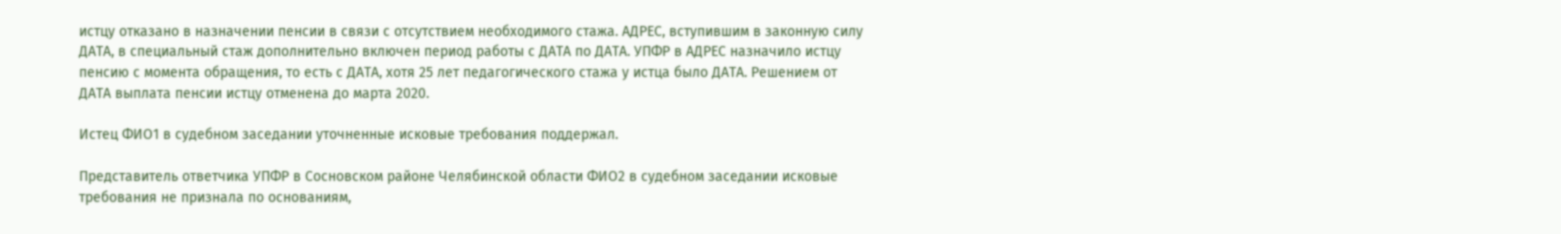истцу отказано в назначении пенсии в связи с отсутствием необходимого стажа. АДРЕС, вступившим в законную силу ДАТА, в специальный стаж дополнительно включен период работы с ДАТА по ДАТА. УПФР в АДРЕС назначило истцу пенсию с момента обращения, то есть с ДАТА, хотя 25 лет педагогического стажа у истца было ДАТА. Решением от ДАТА выплата пенсии истцу отменена до марта 2020.

Истец ФИО1 в судебном заседании уточненные исковые требования поддержал.

Представитель ответчика УПФР в Сосновском районе Челябинской области ФИО2 в судебном заседании исковые требования не признала по основаниям,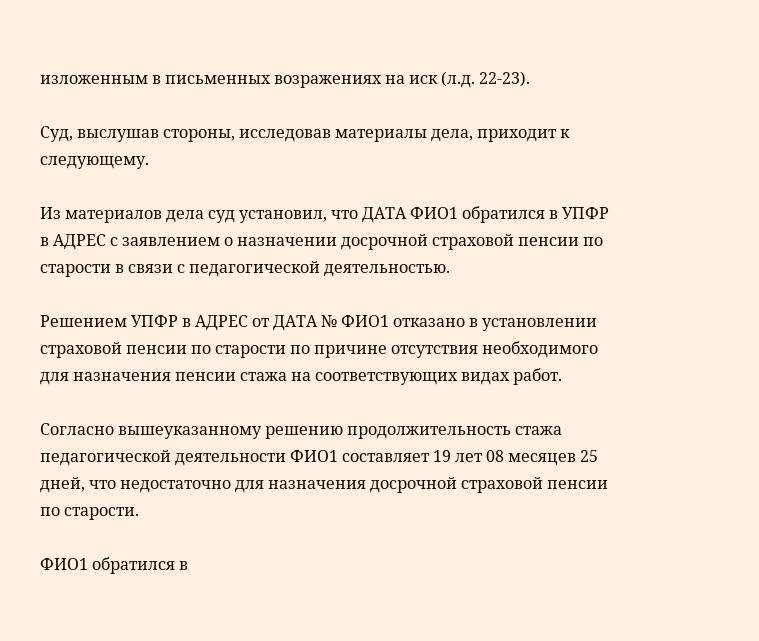изложенным в письменных возражениях на иск (л.д. 22-23).

Суд, выслушав стороны, исследовав материалы дела, приходит к следующему.

Из материалов дела суд установил, что ДАТА ФИО1 обратился в УПФР в АДРЕС с заявлением о назначении досрочной страховой пенсии по старости в связи с педагогической деятельностью.

Решением УПФР в АДРЕС от ДАТА № ФИО1 отказано в установлении страховой пенсии по старости по причине отсутствия необходимого для назначения пенсии стажа на соответствующих видах работ.

Согласно вышеуказанному решению продолжительность стажа педагогической деятельности ФИО1 составляет 19 лет 08 месяцев 25 дней, что недостаточно для назначения досрочной страховой пенсии по старости.

ФИО1 обратился в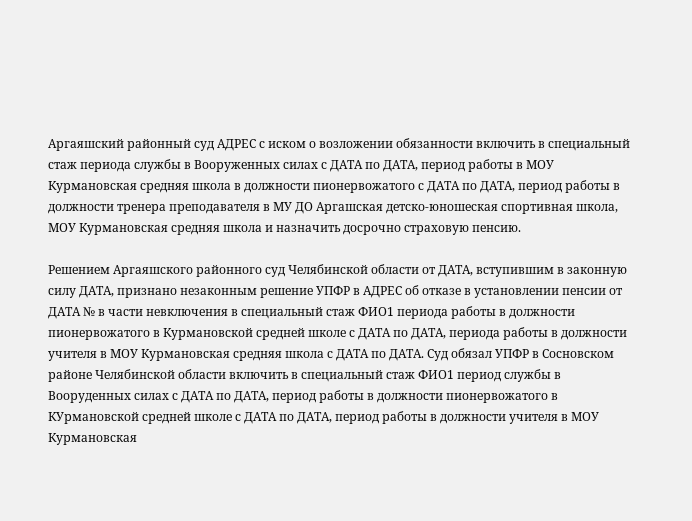Аргаяшский районный суд АДРЕС с иском о возложении обязанности включить в специальный стаж периода службы в Вооруженных силах с ДАТА по ДАТА, период работы в МОУ Курмановская средняя школа в должности пионервожатого с ДАТА по ДАТА, период работы в должности тренера преподавателя в МУ ДО Аргашская детско-юношеская спортивная школа, МОУ Курмановская средняя школа и назначить досрочно страховую пенсию.

Решением Аргаяшского районного суд Челябинской области от ДАТА, вступившим в законную силу ДАТА, признано незаконным решение УПФР в АДРЕС об отказе в установлении пенсии от ДАТА № в части невключения в специальный стаж ФИО1 периода работы в должности пионервожатого в Курмановской средней школе с ДАТА по ДАТА, периода работы в должности учителя в МОУ Курмановская средняя школа с ДАТА по ДАТА. Суд обязал УПФР в Сосновском районе Челябинской области включить в специальный стаж ФИО1 период службы в Вооруденных силах с ДАТА по ДАТА, период работы в должности пионервожатого в КУрмановской средней школе с ДАТА по ДАТА, период работы в должности учителя в МОУ Курмановская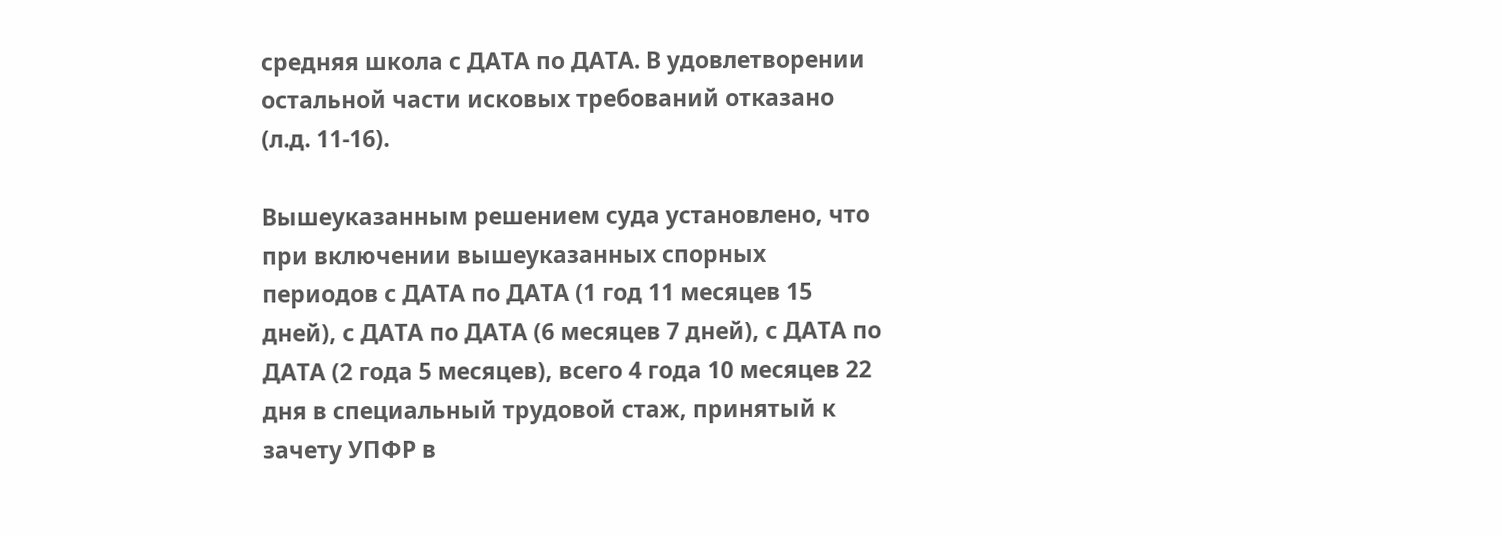средняя школа с ДАТА по ДАТА. В удовлетворении остальной части исковых требований отказано (л.д. 11-16).

Вышеуказанным решением суда установлено, что при включении вышеуказанных спорных периодов с ДАТА по ДАТА (1 год 11 месяцев 15 дней), с ДАТА по ДАТА (6 месяцев 7 дней), с ДАТА по ДАТА (2 года 5 месяцев), всего 4 года 10 месяцев 22 дня в специальный трудовой стаж, принятый к зачету УПФР в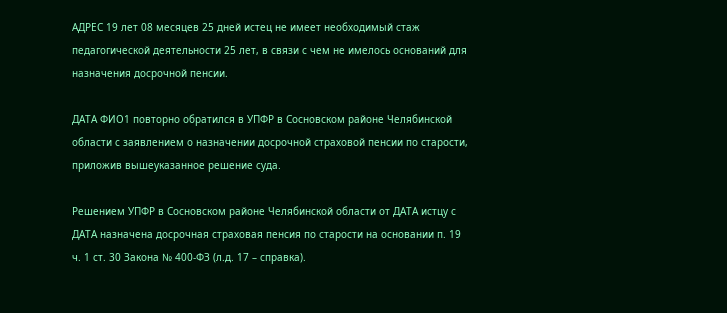АДРЕС 19 лет 08 месяцев 25 дней истец не имеет необходимый стаж педагогической деятельности 25 лет, в связи с чем не имелось оснований для назначения досрочной пенсии.

ДАТА ФИО1 повторно обратился в УПФР в Сосновском районе Челябинской области с заявлением о назначении досрочной страховой пенсии по старости, приложив вышеуказанное решение суда.

Решением УПФР в Сосновском районе Челябинской области от ДАТА истцу с ДАТА назначена досрочная страховая пенсия по старости на основании п. 19 ч. 1 ст. 30 Закона № 400-ФЗ (л.д. 17 – справка).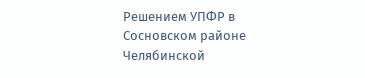Решением УПФР в Сосновском районе Челябинской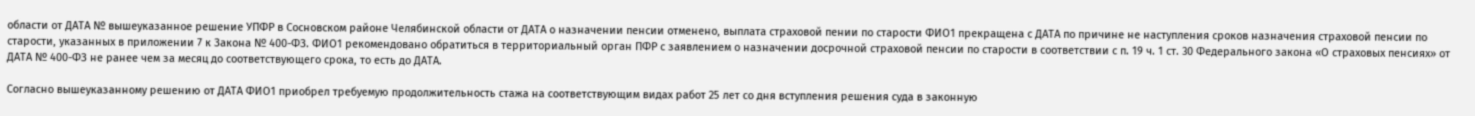области от ДАТА № вышеуказанное решение УПФР в Сосновском районе Челябинской области от ДАТА о назначении пенсии отменено, выплата страховой пении по старости ФИО1 прекращена с ДАТА по причине не наступления сроков назначения страховой пенсии по старости, указанных в приложении 7 к Закона № 400-ФЗ. ФИО1 рекомендовано обратиться в территориальный орган ПФР с заявлением о назначении досрочной страховой пенсии по старости в соответствии с п. 19 ч. 1 ст. 30 Федерального закона «О страховых пенсиях» от ДАТА № 400-ФЗ не ранее чем за месяц до соответствующего срока, то есть до ДАТА.

Согласно вышеуказанному решению от ДАТА ФИО1 приобрел требуемую продолжительность стажа на соответствующим видах работ 25 лет со дня вступления решения суда в законную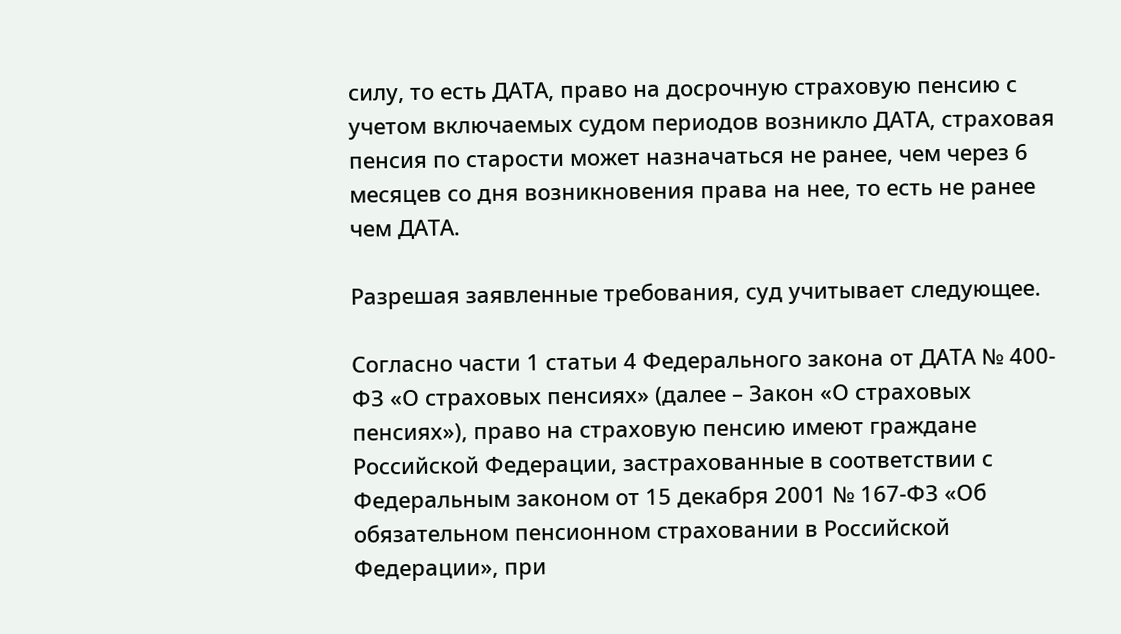силу, то есть ДАТА, право на досрочную страховую пенсию с учетом включаемых судом периодов возникло ДАТА, страховая пенсия по старости может назначаться не ранее, чем через 6 месяцев со дня возникновения права на нее, то есть не ранее чем ДАТА.

Разрешая заявленные требования, суд учитывает следующее.

Согласно части 1 статьи 4 Федерального закона от ДАТА № 400-ФЗ «О страховых пенсиях» (далее – Закон «О страховых пенсиях»), право на страховую пенсию имеют граждане Российской Федерации, застрахованные в соответствии с Федеральным законом от 15 декабря 2001 № 167-ФЗ «Об обязательном пенсионном страховании в Российской Федерации», при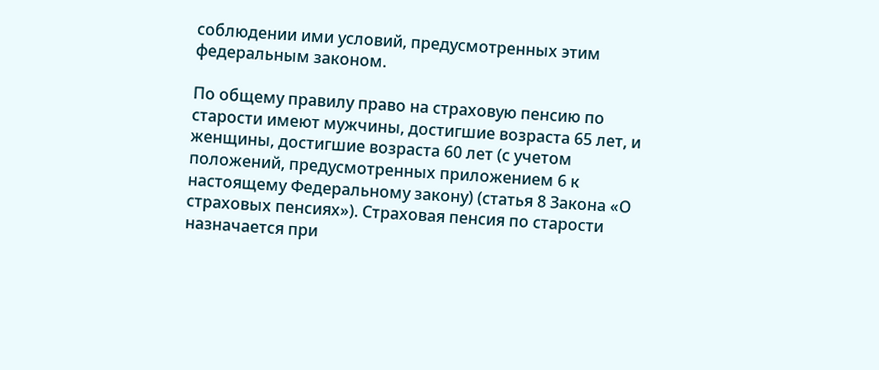соблюдении ими условий, предусмотренных этим федеральным законом.

По общему правилу право на страховую пенсию по старости имеют мужчины, достигшие возраста 65 лет, и женщины, достигшие возраста 60 лет (с учетом положений, предусмотренных приложением 6 к настоящему Федеральному закону) (статья 8 Закона «О страховых пенсиях»). Страховая пенсия по старости назначается при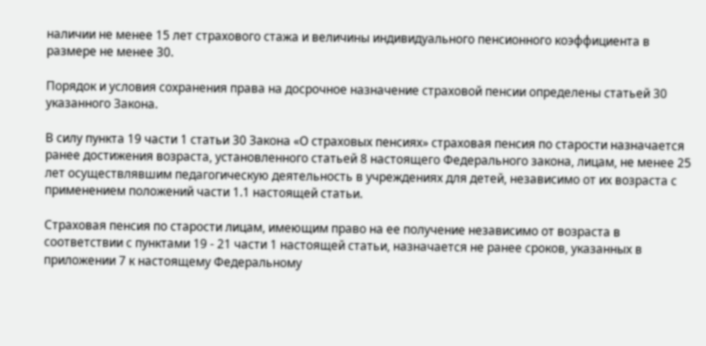наличии не менее 15 лет страхового стажа и величины индивидуального пенсионного коэффициента в размере не менее 30.

Порядок и условия сохранения права на досрочное назначение страховой пенсии определены статьей 30 указанного Закона.

В силу пункта 19 части 1 статьи 30 Закона «О страховых пенсиях» страховая пенсия по старости назначается ранее достижения возраста, установленного статьей 8 настоящего Федерального закона, лицам, не менее 25 лет осуществлявшим педагогическую деятельность в учреждениях для детей, независимо от их возраста с применением положений части 1.1 настоящей статьи.

Страховая пенсия по старости лицам, имеющим право на ее получение независимо от возраста в соответствии с пунктами 19 - 21 части 1 настоящей статьи, назначается не ранее сроков, указанных в приложении 7 к настоящему Федеральному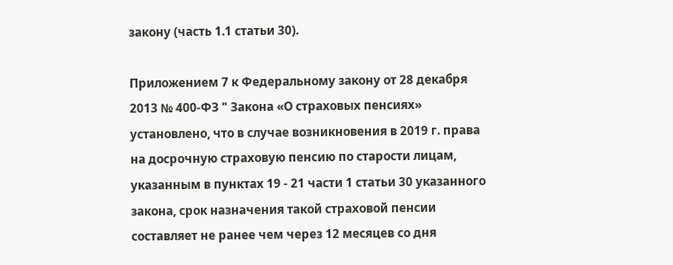закону (часть 1.1 статьи 30).

Приложением 7 к Федеральному закону от 28 декабря 2013 № 400-ФЗ " Закона «О страховых пенсиях» установлено, что в случае возникновения в 2019 г. права на досрочную страховую пенсию по старости лицам, указанным в пунктах 19 - 21 части 1 статьи 30 указанного закона, срок назначения такой страховой пенсии составляет не ранее чем через 12 месяцев со дня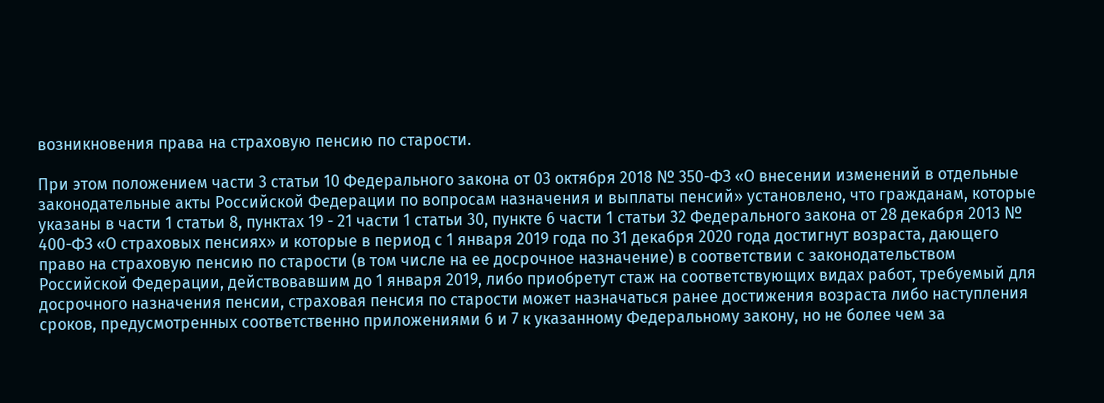возникновения права на страховую пенсию по старости.

При этом положением части 3 статьи 10 Федерального закона от 03 октября 2018 № 350-ФЗ «О внесении изменений в отдельные законодательные акты Российской Федерации по вопросам назначения и выплаты пенсий» установлено, что гражданам, которые указаны в части 1 статьи 8, пунктах 19 - 21 части 1 статьи 30, пункте 6 части 1 статьи 32 Федерального закона от 28 декабря 2013 № 400-ФЗ «О страховых пенсиях» и которые в период с 1 января 2019 года по 31 декабря 2020 года достигнут возраста, дающего право на страховую пенсию по старости (в том числе на ее досрочное назначение) в соответствии с законодательством Российской Федерации, действовавшим до 1 января 2019, либо приобретут стаж на соответствующих видах работ, требуемый для досрочного назначения пенсии, страховая пенсия по старости может назначаться ранее достижения возраста либо наступления сроков, предусмотренных соответственно приложениями 6 и 7 к указанному Федеральному закону, но не более чем за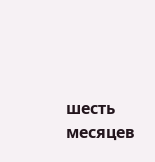шесть месяцев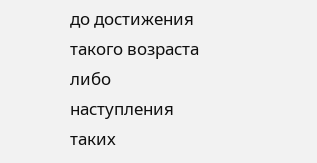до достижения такого возраста либо наступления таких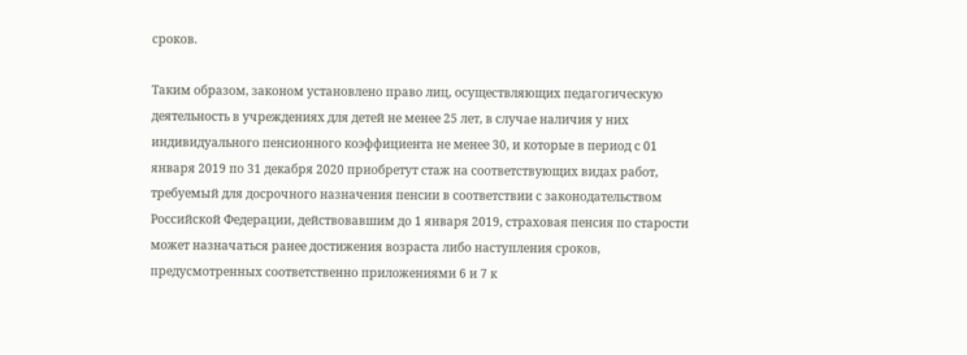сроков.

Таким образом, законом установлено право лиц, осуществляющих педагогическую деятельность в учреждениях для детей не менее 25 лет, в случае наличия у них индивидуального пенсионного коэффициента не менее 30, и которые в период с 01 января 2019 по 31 декабря 2020 приобретут стаж на соответствующих видах работ, требуемый для досрочного назначения пенсии в соответствии с законодательством Российской Федерации, действовавшим до 1 января 2019, страховая пенсия по старости может назначаться ранее достижения возраста либо наступления сроков, предусмотренных соответственно приложениями 6 и 7 к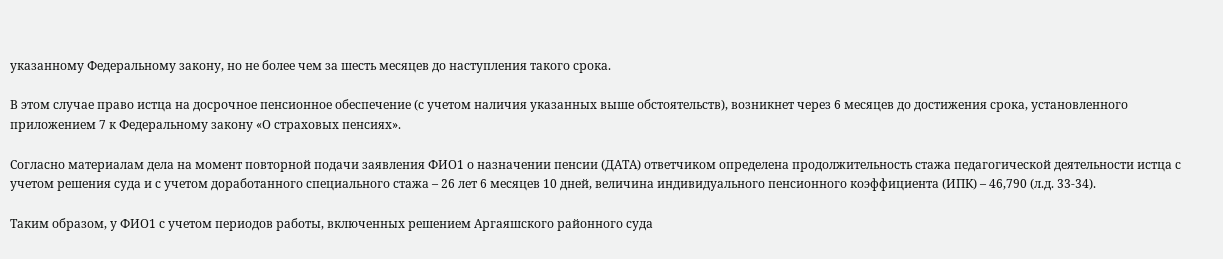указанному Федеральному закону, но не более чем за шесть месяцев до наступления такого срока.

В этом случае право истца на досрочное пенсионное обеспечение (с учетом наличия указанных выше обстоятельств), возникнет через 6 месяцев до достижения срока, установленного приложением 7 к Федеральному закону «О страховых пенсиях».

Согласно материалам дела на момент повторной подачи заявления ФИО1 о назначении пенсии (ДАТА) ответчиком определена продолжительность стажа педагогической деятельности истца с учетом решения суда и с учетом доработанного специального стажа – 26 лет 6 месяцев 10 дней, величина индивидуального пенсионного коэффициента (ИПК) – 46,790 (л.д. 33-34).

Таким образом, у ФИО1 с учетом периодов работы, включенных решением Аргаяшского районного суда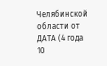Челябинской области от ДАТА (4 года 10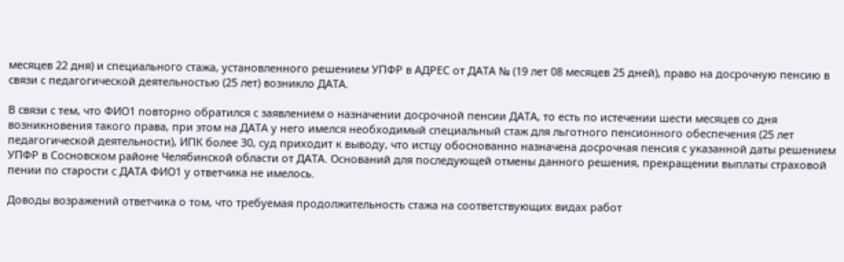месяцев 22 дня) и специального стажа, установленного решением УПФР в АДРЕС от ДАТА № (19 лет 08 месяцев 25 дней), право на досрочную пенсию в связи с педагогической деятельностью (25 лет) возникло ДАТА.

В связи с тем, что ФИО1 повторно обратился с заявлением о назначении досрочной пенсии ДАТА, то есть по истечении шести месяцев со дня возникновения такого права, при этом на ДАТА у него имелся необходимый специальный стаж для льготного пенсионного обеспечения (25 лет педагогической деятельности), ИПК более 30, суд приходит к выводу, что истцу обоснованно назначена досрочная пенсия с указанной даты решением УПФР в Сосновском районе Челябинской области от ДАТА. Оснований для последующей отмены данного решения, прекращении выплаты страховой пении по старости с ДАТА ФИО1 у ответчика не имелось.

Доводы возражений ответчика о том, что требуемая продолжительность стажа на соответствующих видах работ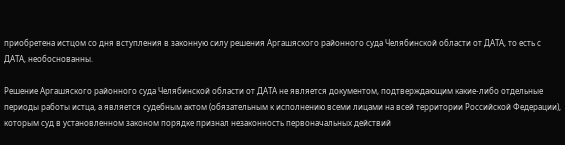приобретена истцом со дня вступления в законную силу решения Аргашяского районного суда Челябинской области от ДАТА, то есть с ДАТА, необоснованны.

Решение Аргашяского районного суда Челябинской области от ДАТА не является документом, подтверждающим какие-либо отдельные периоды работы истца, а является судебным актом (обязательным к исполнению всеми лицами на всей территории Российской Федерации), которым суд в установленном законом порядке признал незаконность первоначальных действий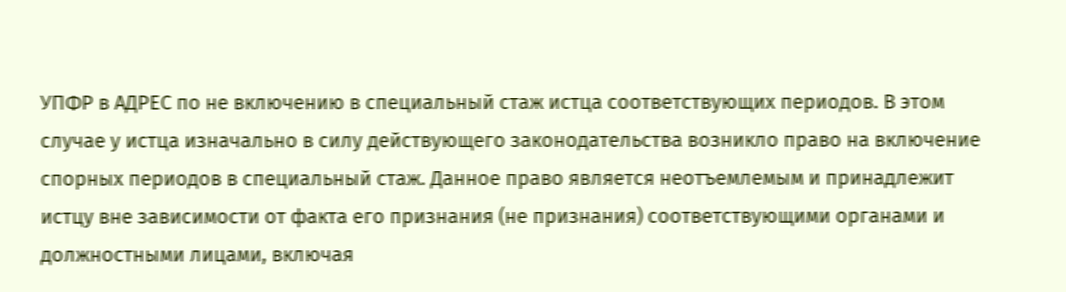УПФР в АДРЕС по не включению в специальный стаж истца соответствующих периодов. В этом случае у истца изначально в силу действующего законодательства возникло право на включение спорных периодов в специальный стаж. Данное право является неотъемлемым и принадлежит истцу вне зависимости от факта его признания (не признания) соответствующими органами и должностными лицами, включая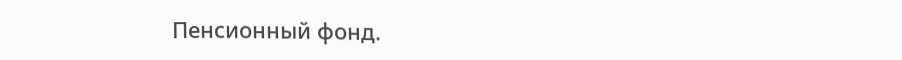Пенсионный фонд.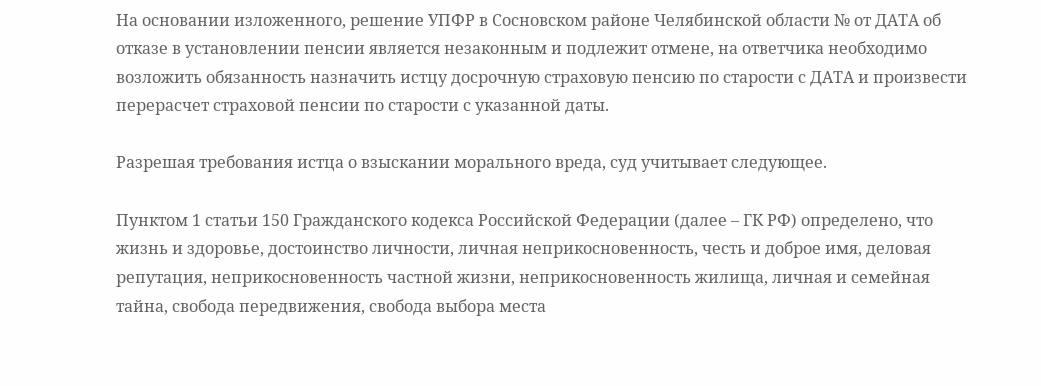На основании изложенного, решение УПФР в Сосновском районе Челябинской области № от ДАТА об отказе в установлении пенсии является незаконным и подлежит отмене, на ответчика необходимо возложить обязанность назначить истцу досрочную страховую пенсию по старости с ДАТА и произвести перерасчет страховой пенсии по старости с указанной даты.

Разрешая требования истца о взыскании морального вреда, суд учитывает следующее.

Пунктом 1 статьи 150 Гражданского кодекса Российской Федерации (далее – ГК РФ) определено, что жизнь и здоровье, достоинство личности, личная неприкосновенность, честь и доброе имя, деловая репутация, неприкосновенность частной жизни, неприкосновенность жилища, личная и семейная тайна, свобода передвижения, свобода выбора места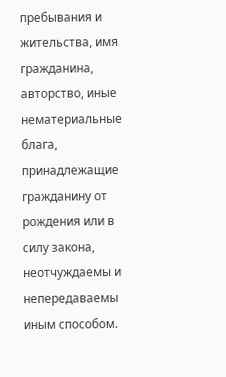пребывания и жительства, имя гражданина, авторство, иные нематериальные блага, принадлежащие гражданину от рождения или в силу закона, неотчуждаемы и непередаваемы иным способом.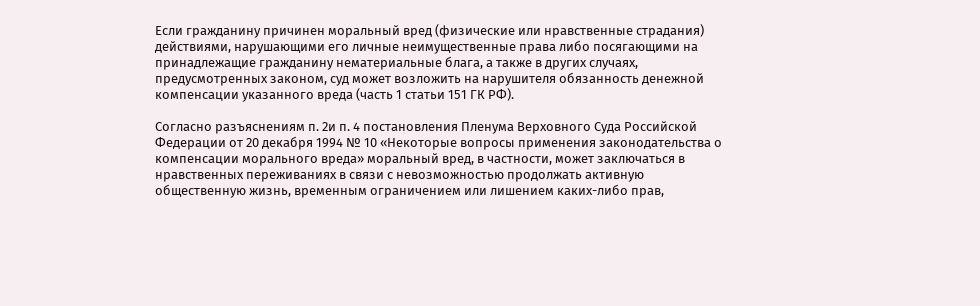Если гражданину причинен моральный вред (физические или нравственные страдания) действиями, нарушающими его личные неимущественные права либо посягающими на принадлежащие гражданину нематериальные блага, а также в других случаях, предусмотренных законом, суд может возложить на нарушителя обязанность денежной компенсации указанного вреда (часть 1 статьи 151 ГК РФ).

Согласно разъяснениям п. 2и п. 4 постановления Пленума Верховного Суда Российской Федерации от 20 декабря 1994 № 10 «Некоторые вопросы применения законодательства о компенсации морального вреда» моральный вред, в частности, может заключаться в нравственных переживаниях в связи с невозможностью продолжать активную общественную жизнь, временным ограничением или лишением каких-либо прав,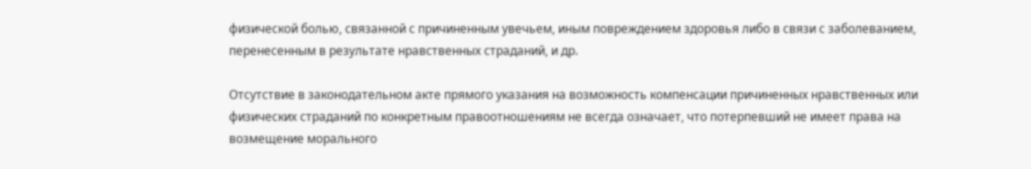физической болью, связанной с причиненным увечьем, иным повреждением здоровья либо в связи с заболеванием, перенесенным в результате нравственных страданий, и др.

Отсутствие в законодательном акте прямого указания на возможность компенсации причиненных нравственных или физических страданий по конкретным правоотношениям не всегда означает, что потерпевший не имеет права на возмещение морального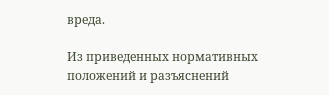вреда.

Из приведенных нормативных положений и разъяснений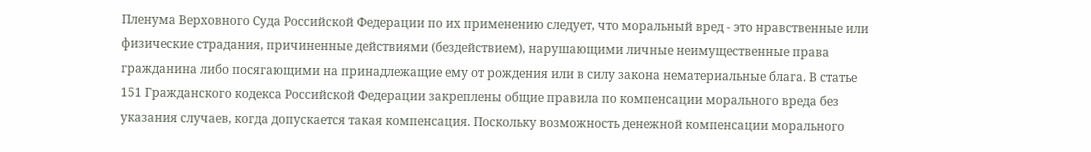Пленума Верховного Суда Российской Федерации по их применению следует, что моральный вред - это нравственные или физические страдания, причиненные действиями (бездействием), нарушающими личные неимущественные права гражданина либо посягающими на принадлежащие ему от рождения или в силу закона нематериальные блага. В статье 151 Гражданского кодекса Российской Федерации закреплены общие правила по компенсации морального вреда без указания случаев, когда допускается такая компенсация. Поскольку возможность денежной компенсации морального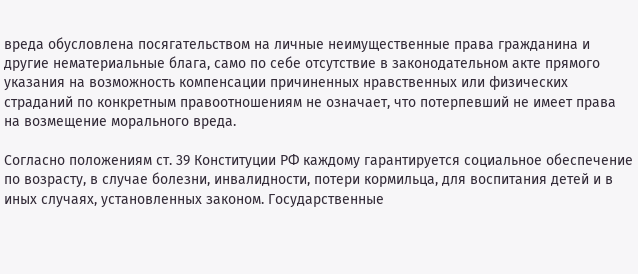вреда обусловлена посягательством на личные неимущественные права гражданина и другие нематериальные блага, само по себе отсутствие в законодательном акте прямого указания на возможность компенсации причиненных нравственных или физических страданий по конкретным правоотношениям не означает, что потерпевший не имеет права на возмещение морального вреда.

Согласно положениям ст. 39 Конституции РФ каждому гарантируется социальное обеспечение по возрасту, в случае болезни, инвалидности, потери кормильца, для воспитания детей и в иных случаях, установленных законом. Государственные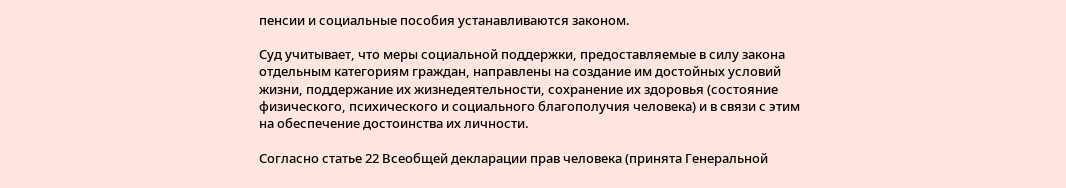пенсии и социальные пособия устанавливаются законом.

Суд учитывает, что меры социальной поддержки, предоставляемые в силу закона отдельным категориям граждан, направлены на создание им достойных условий жизни, поддержание их жизнедеятельности, сохранение их здоровья (состояние физического, психического и социального благополучия человека) и в связи с этим на обеспечение достоинства их личности.

Согласно статье 22 Всеобщей декларации прав человека (принята Генеральной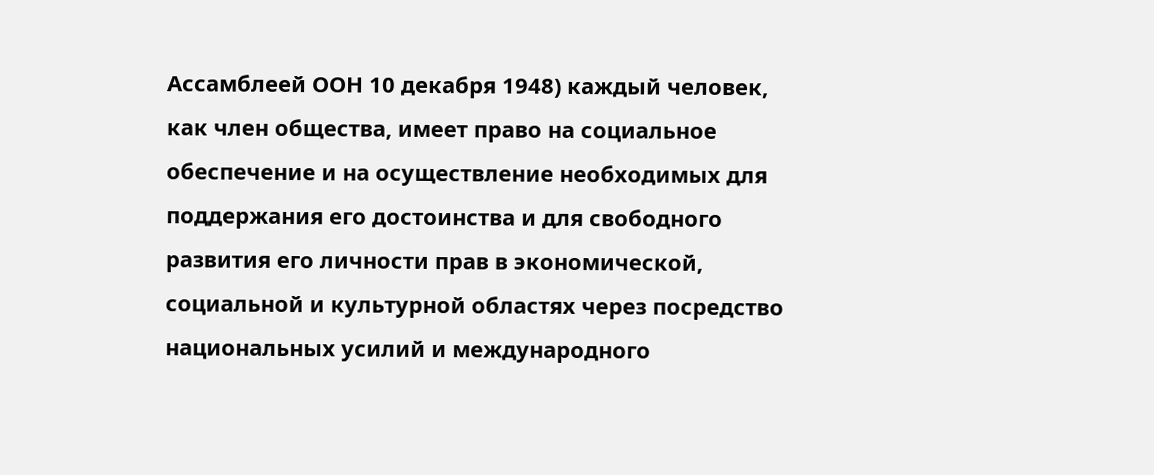Ассамблеей ООН 10 декабря 1948) каждый человек, как член общества, имеет право на социальное обеспечение и на осуществление необходимых для поддержания его достоинства и для свободного развития его личности прав в экономической, социальной и культурной областях через посредство национальных усилий и международного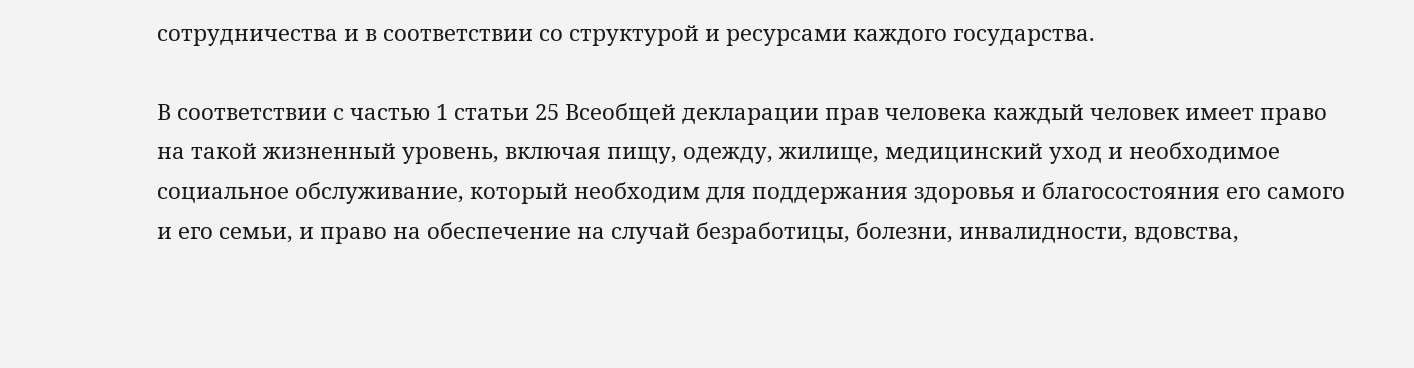сотрудничества и в соответствии со структурой и ресурсами каждого государства.

В соответствии с частью 1 статьи 25 Всеобщей декларации прав человека каждый человек имеет право на такой жизненный уровень, включая пищу, одежду, жилище, медицинский уход и необходимое социальное обслуживание, который необходим для поддержания здоровья и благосостояния его самого и его семьи, и право на обеспечение на случай безработицы, болезни, инвалидности, вдовства,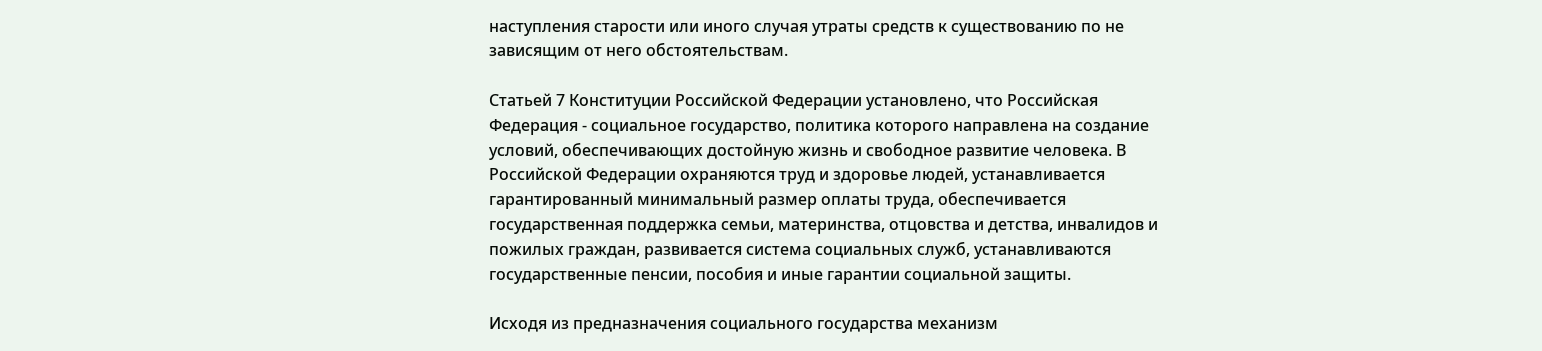наступления старости или иного случая утраты средств к существованию по не зависящим от него обстоятельствам.

Статьей 7 Конституции Российской Федерации установлено, что Российская Федерация - социальное государство, политика которого направлена на создание условий, обеспечивающих достойную жизнь и свободное развитие человека. В Российской Федерации охраняются труд и здоровье людей, устанавливается гарантированный минимальный размер оплаты труда, обеспечивается государственная поддержка семьи, материнства, отцовства и детства, инвалидов и пожилых граждан, развивается система социальных служб, устанавливаются государственные пенсии, пособия и иные гарантии социальной защиты.

Исходя из предназначения социального государства механизм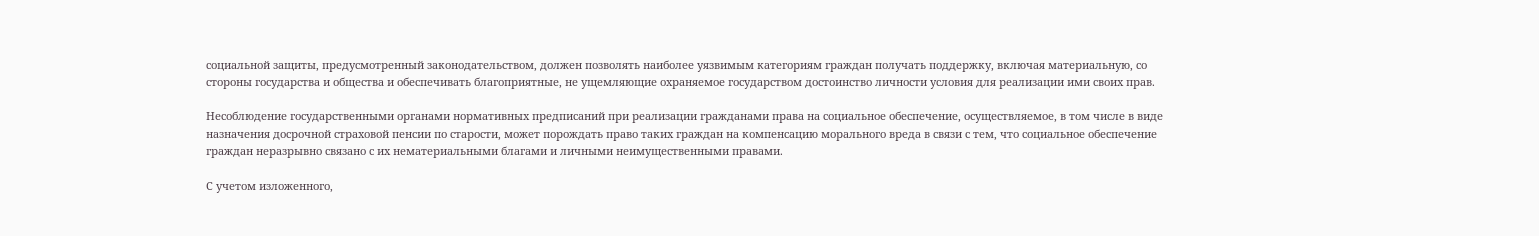социальной защиты, предусмотренный законодательством, должен позволять наиболее уязвимым категориям граждан получать поддержку, включая материальную, со стороны государства и общества и обеспечивать благоприятные, не ущемляющие охраняемое государством достоинство личности условия для реализации ими своих прав.

Несоблюдение государственными органами нормативных предписаний при реализации гражданами права на социальное обеспечение, осуществляемое, в том числе в виде назначения досрочной страховой пенсии по старости, может порождать право таких граждан на компенсацию морального вреда в связи с тем, что социальное обеспечение граждан неразрывно связано с их нематериальными благами и личными неимущественными правами.

С учетом изложенного,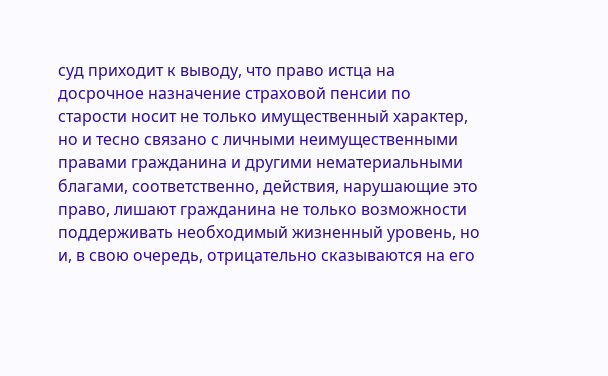суд приходит к выводу, что право истца на досрочное назначение страховой пенсии по старости носит не только имущественный характер, но и тесно связано с личными неимущественными правами гражданина и другими нематериальными благами, соответственно, действия, нарушающие это право, лишают гражданина не только возможности поддерживать необходимый жизненный уровень, но и, в свою очередь, отрицательно сказываются на его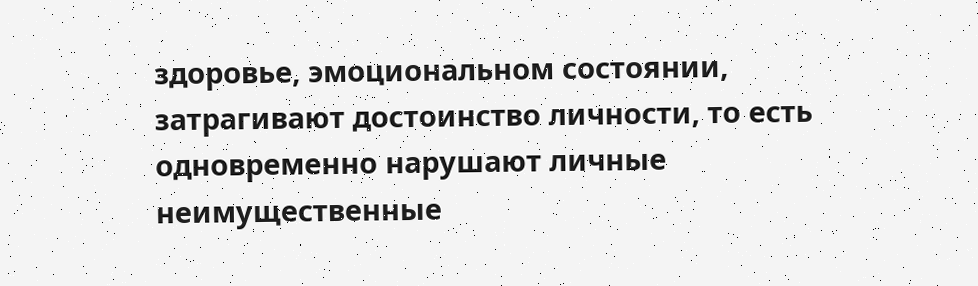здоровье, эмоциональном состоянии, затрагивают достоинство личности, то есть одновременно нарушают личные неимущественные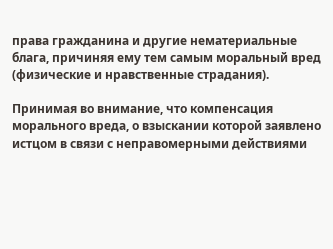права гражданина и другие нематериальные блага, причиняя ему тем самым моральный вред (физические и нравственные страдания).

Принимая во внимание, что компенсация морального вреда, о взыскании которой заявлено истцом в связи с неправомерными действиями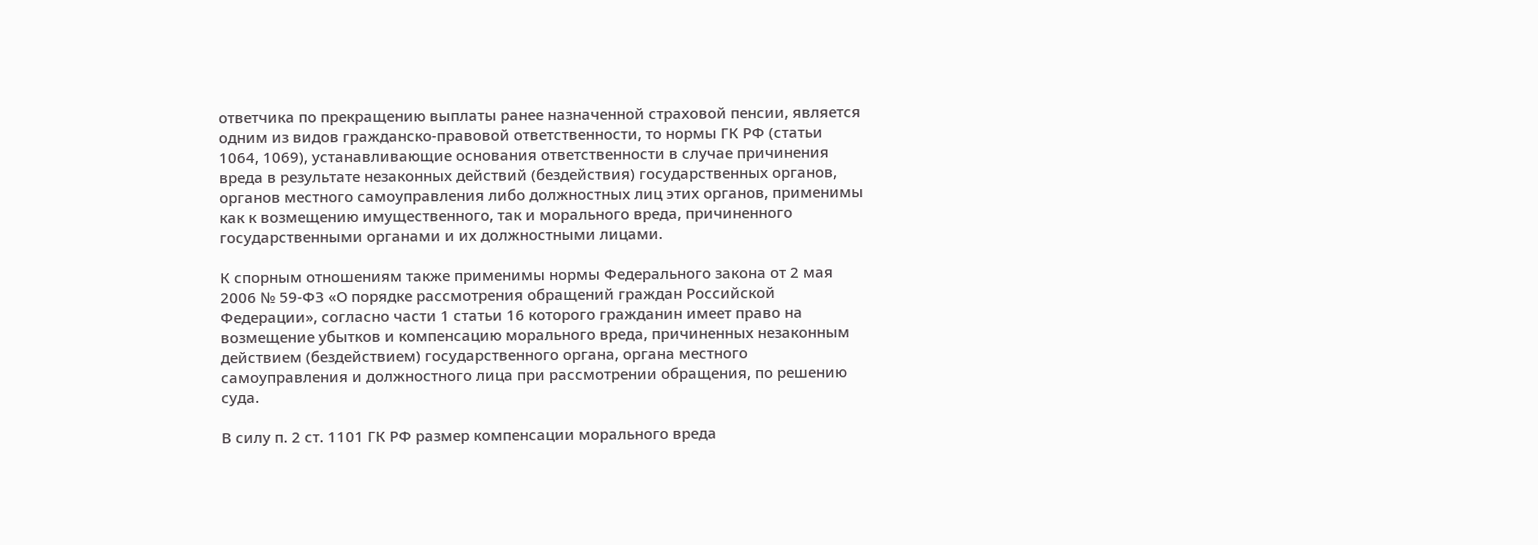ответчика по прекращению выплаты ранее назначенной страховой пенсии, является одним из видов гражданско-правовой ответственности, то нормы ГК РФ (статьи 1064, 1069), устанавливающие основания ответственности в случае причинения вреда в результате незаконных действий (бездействия) государственных органов, органов местного самоуправления либо должностных лиц этих органов, применимы как к возмещению имущественного, так и морального вреда, причиненного государственными органами и их должностными лицами.

К спорным отношениям также применимы нормы Федерального закона от 2 мая 2006 № 59-ФЗ «О порядке рассмотрения обращений граждан Российской Федерации», согласно части 1 статьи 16 которого гражданин имеет право на возмещение убытков и компенсацию морального вреда, причиненных незаконным действием (бездействием) государственного органа, органа местного самоуправления и должностного лица при рассмотрении обращения, по решению суда.

В силу п. 2 ст. 1101 ГК РФ размер компенсации морального вреда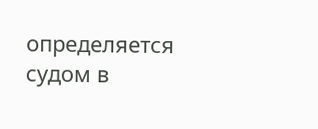определяется судом в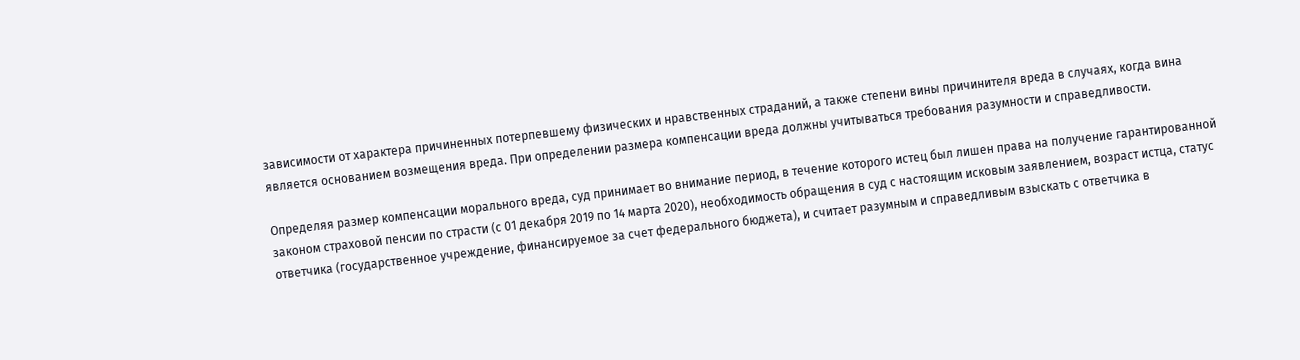зависимости от характера причиненных потерпевшему физических и нравственных страданий, а также степени вины причинителя вреда в случаях, когда вина является основанием возмещения вреда. При определении размера компенсации вреда должны учитываться требования разумности и справедливости.

Определяя размер компенсации морального вреда, суд принимает во внимание период, в течение которого истец был лишен права на получение гарантированной законом страховой пенсии по страсти (с 01 декабря 2019 по 14 марта 2020), необходимость обращения в суд с настоящим исковым заявлением, возраст истца, статус ответчика (государственное учреждение, финансируемое за счет федерального бюджета), и считает разумным и справедливым взыскать с ответчика в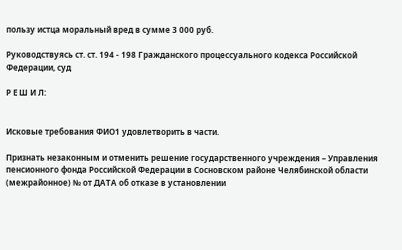пользу истца моральный вред в сумме 3 000 руб.

Руководствуясь ст. ст. 194 - 198 Гражданского процессуального кодекса Российской Федерации, суд

Р Е Ш И Л:


Исковые требования ФИО1 удовлетворить в части.

Признать незаконным и отменить решение государственного учреждения – Управления пенсионного фонда Российской Федерации в Сосновском районе Челябинской области (межрайонное) № от ДАТА об отказе в установлении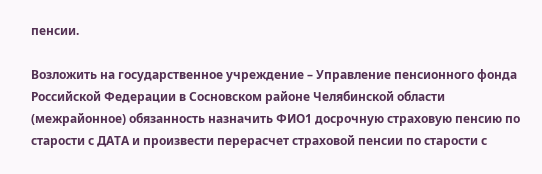пенсии.

Возложить на государственное учреждение – Управление пенсионного фонда Российской Федерации в Сосновском районе Челябинской области (межрайонное) обязанность назначить ФИО1 досрочную страховую пенсию по старости с ДАТА и произвести перерасчет страховой пенсии по старости с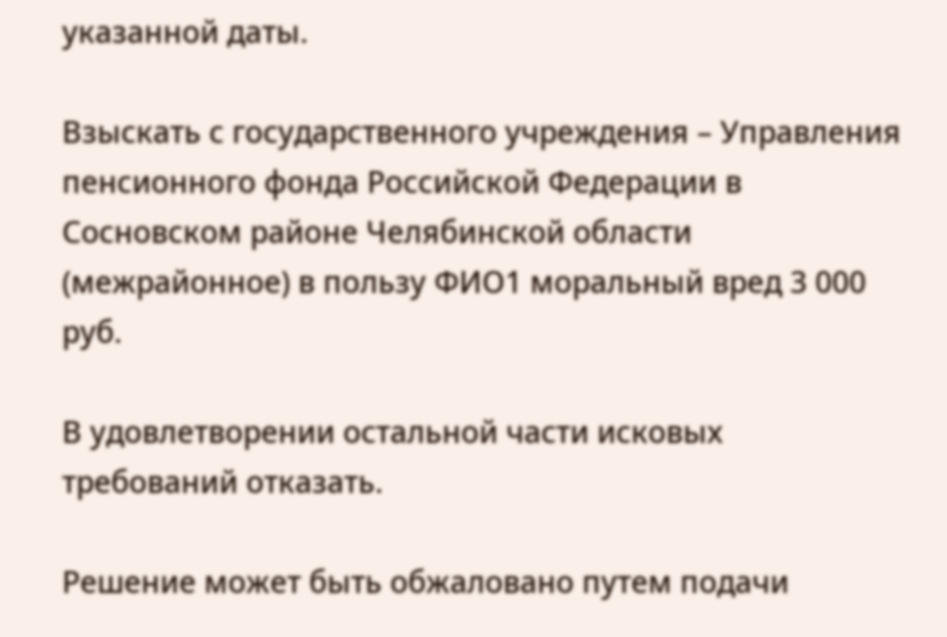указанной даты.

Взыскать с государственного учреждения – Управления пенсионного фонда Российской Федерации в Сосновском районе Челябинской области (межрайонное) в пользу ФИО1 моральный вред 3 000 руб.

В удовлетворении остальной части исковых требований отказать.

Решение может быть обжаловано путем подачи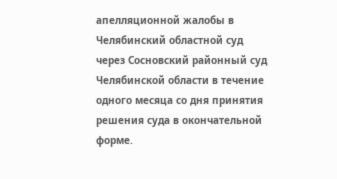апелляционной жалобы в Челябинский областной суд через Сосновский районный суд Челябинской области в течение одного месяца со дня принятия решения суда в окончательной форме.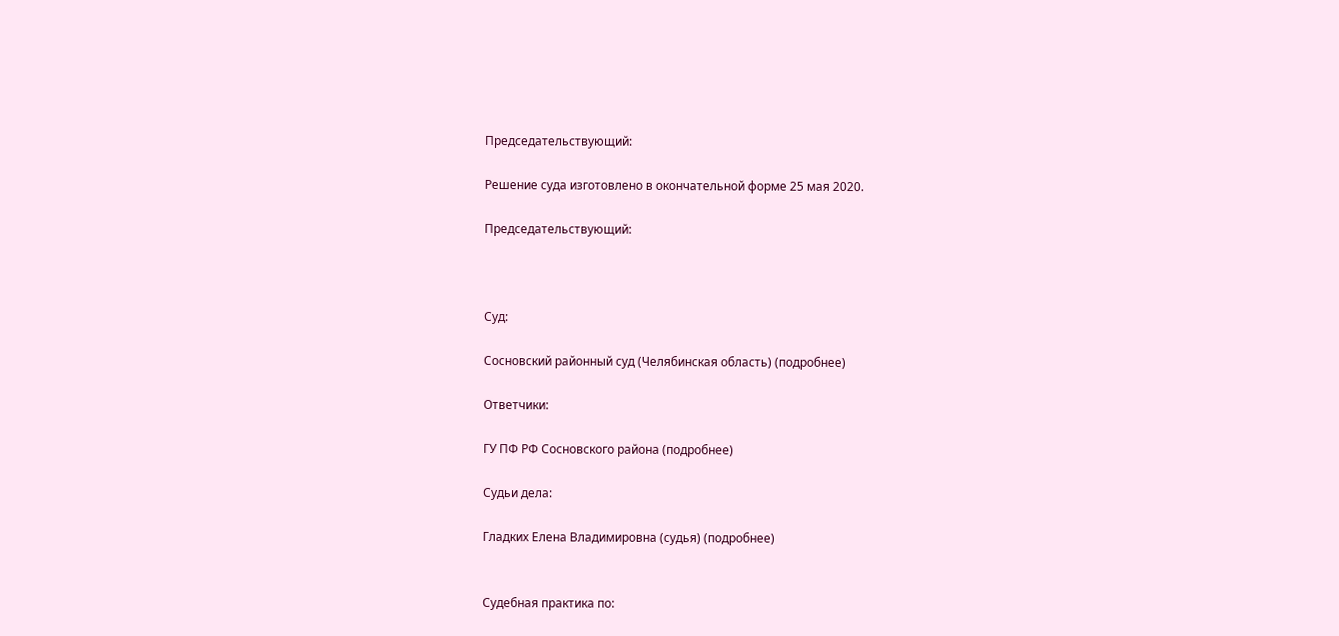Председательствующий:

Решение суда изготовлено в окончательной форме 25 мая 2020.

Председательствующий:



Суд:

Сосновский районный суд (Челябинская область) (подробнее)

Ответчики:

ГУ ПФ РФ Сосновского района (подробнее)

Судьи дела:

Гладких Елена Владимировна (судья) (подробнее)


Судебная практика по: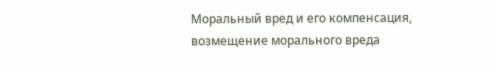Моральный вред и его компенсация, возмещение морального вреда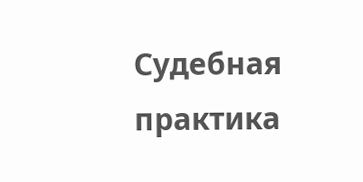Судебная практика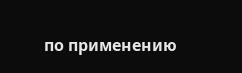по применению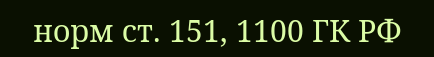норм ст. 151, 1100 ГК РФ